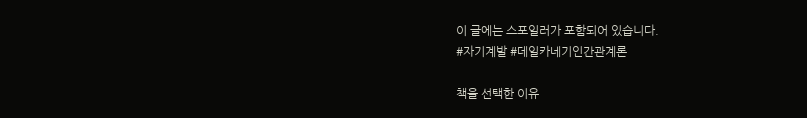이 글에는 스포일러가 포함되어 있습니다.
#자기계발 #데일카네기인간관계론

책을 선택한 이유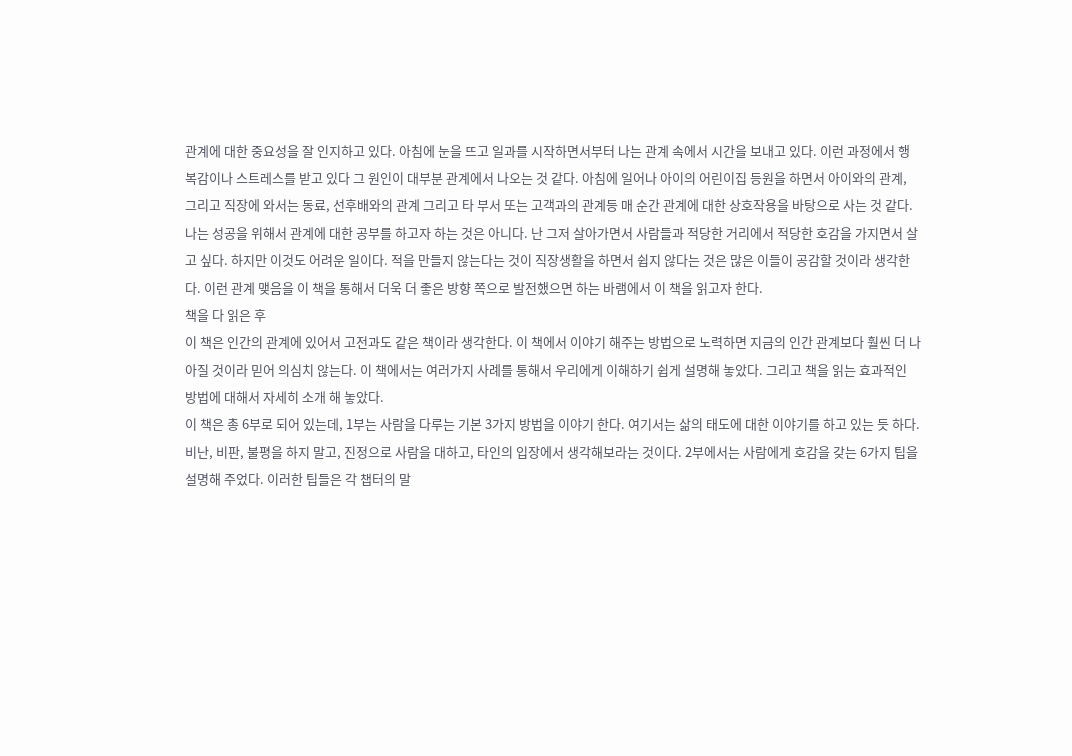관계에 대한 중요성을 잘 인지하고 있다. 아침에 눈을 뜨고 일과를 시작하면서부터 나는 관계 속에서 시간을 보내고 있다. 이런 과정에서 행복감이나 스트레스를 받고 있다 그 원인이 대부분 관계에서 나오는 것 같다. 아침에 일어나 아이의 어린이집 등원을 하면서 아이와의 관계, 그리고 직장에 와서는 동료, 선후배와의 관계 그리고 타 부서 또는 고객과의 관계등 매 순간 관계에 대한 상호작용을 바탕으로 사는 것 같다.
나는 성공을 위해서 관계에 대한 공부를 하고자 하는 것은 아니다. 난 그저 살아가면서 사람들과 적당한 거리에서 적당한 호감을 가지면서 살고 싶다. 하지만 이것도 어려운 일이다. 적을 만들지 않는다는 것이 직장생활을 하면서 쉽지 않다는 것은 많은 이들이 공감할 것이라 생각한다. 이런 관계 맺음을 이 책을 통해서 더욱 더 좋은 방향 쪽으로 발전했으면 하는 바램에서 이 책을 읽고자 한다.
책을 다 읽은 후
이 책은 인간의 관계에 있어서 고전과도 같은 책이라 생각한다. 이 책에서 이야기 해주는 방법으로 노력하면 지금의 인간 관계보다 훨씬 더 나아질 것이라 믿어 의심치 않는다. 이 책에서는 여러가지 사례를 통해서 우리에게 이해하기 쉽게 설명해 놓았다. 그리고 책을 읽는 효과적인 방법에 대해서 자세히 소개 해 놓았다.
이 책은 총 6부로 되어 있는데, 1부는 사람을 다루는 기본 3가지 방법을 이야기 한다. 여기서는 삶의 태도에 대한 이야기를 하고 있는 듯 하다. 비난, 비판, 불평을 하지 말고, 진정으로 사람을 대하고, 타인의 입장에서 생각해보라는 것이다. 2부에서는 사람에게 호감을 갖는 6가지 팁을 설명해 주었다. 이러한 팁들은 각 챕터의 말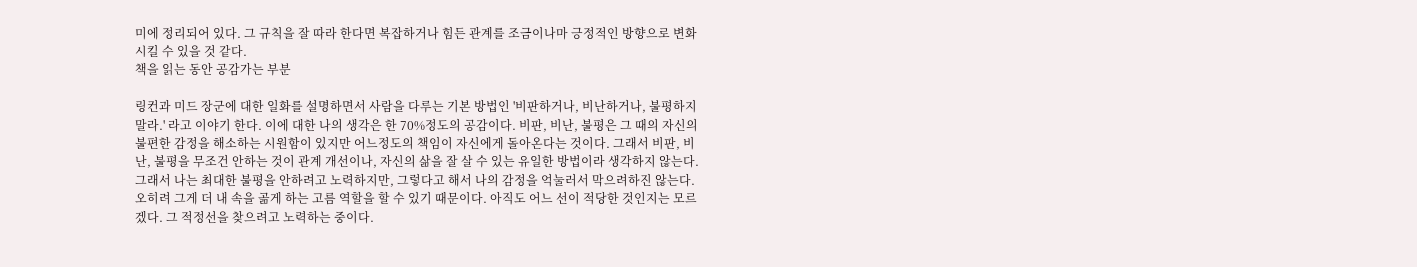미에 정리되어 있다. 그 규칙을 잘 따라 한다면 복잡하거나 힘든 관계를 조금이나마 긍정적인 방향으로 변화시킬 수 있을 것 같다.
책을 읽는 동안 공감가는 부분

링컨과 미드 장군에 대한 일화를 설명하면서 사람을 다루는 기본 방법인 '비판하거나, 비난하거나, 불평하지 말라.' 라고 이야기 한다. 이에 대한 나의 생각은 한 70%정도의 공감이다. 비판, 비난, 불평은 그 때의 자신의 불편한 감정을 해소하는 시원함이 있지만 어느정도의 책임이 자신에게 돌아온다는 것이다. 그래서 비판, 비난, 불평을 무조건 안하는 것이 관계 개선이나, 자신의 삶을 잘 살 수 있는 유일한 방법이라 생각하지 않는다. 그래서 나는 최대한 불평을 안하려고 노력하지만, 그렇다고 해서 나의 감정을 억눌러서 막으려하진 않는다. 오히려 그게 더 내 속을 곪게 하는 고름 역할을 할 수 있기 때문이다. 아직도 어느 선이 적당한 것인지는 모르겠다. 그 적정선을 찾으려고 노력하는 중이다.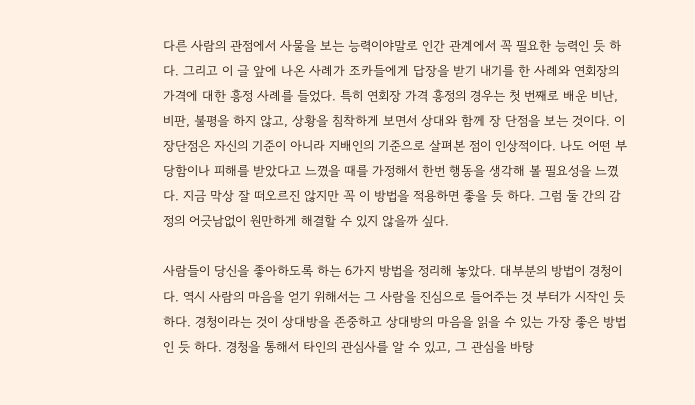다른 사람의 관점에서 사물을 보는 능력이야말로 인간 관계에서 꼭 필요한 능력인 듯 하다. 그리고 이 글 앞에 나온 사례가 조카들에게 답장을 받기 내기를 한 사례와 연회장의 가격에 대한 흥정 사례를 들었다. 특히 연회장 가격 흥정의 경우는 첫 번째로 배운 비난, 비판, 불평을 하지 않고, 상황을 침착하게 보면서 상대와 함께 장 단점을 보는 것이다. 이 장단점은 자신의 기준이 아니라 지배인의 기준으로 살펴본 점이 인상적이다. 나도 어떤 부당함이나 피해를 받았다고 느꼈을 때를 가정해서 한번 행동을 생각해 볼 필요성을 느꼈다. 지금 막상 잘 떠오르진 않지만 꼭 이 방법을 적용하면 좋을 듯 하다. 그럼 둘 간의 감정의 어긋남없이 원만하게 해결할 수 있지 않을까 싶다.

사람들이 당신을 좋아하도록 하는 6가지 방법을 정리해 놓았다. 대부분의 방법이 경청이다. 역시 사람의 마음을 얻기 위해서는 그 사람을 진심으로 들어주는 것 부터가 시작인 듯하다. 경청이라는 것이 상대방을 존중하고 상대방의 마음을 읽을 수 있는 가장 좋은 방법인 듯 하다. 경청을 통해서 타인의 관심사를 알 수 있고, 그 관심을 바탕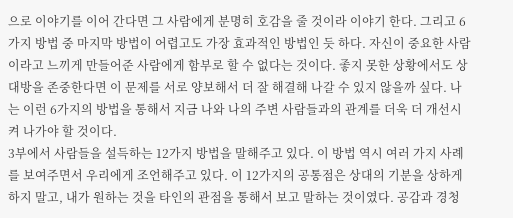으로 이야기를 이어 간다면 그 사람에게 분명히 호감을 줄 것이라 이야기 한다. 그리고 6가지 방법 중 마지막 방법이 어렵고도 가장 효과적인 방법인 듯 하다. 자신이 중요한 사람이라고 느끼게 만들어준 사람에게 함부로 할 수 없다는 것이다. 좋지 못한 상황에서도 상대방을 존중한다면 이 문제를 서로 양보해서 더 잘 해결해 나갈 수 있지 않을까 싶다. 나는 이런 6가지의 방법을 통해서 지금 나와 나의 주변 사람들과의 관계를 더욱 더 개선시켜 나가야 할 것이다.
3부에서 사람들을 설득하는 12가지 방법을 말해주고 있다. 이 방법 역시 여러 가지 사례를 보여주면서 우리에게 조언해주고 있다. 이 12가지의 공통점은 상대의 기분을 상하게 하지 말고, 내가 원하는 것을 타인의 관점을 통해서 보고 말하는 것이였다. 공감과 경청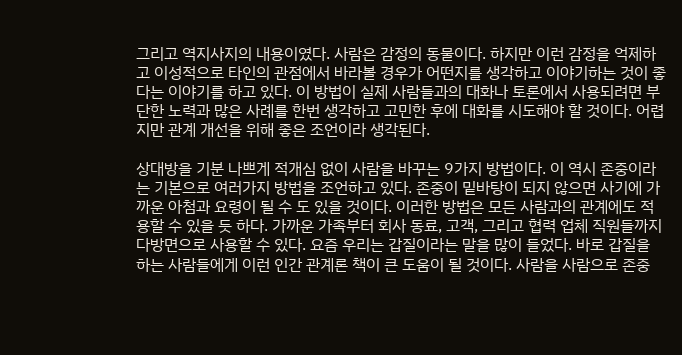그리고 역지사지의 내용이였다. 사람은 감정의 동물이다. 하지만 이런 감정을 억제하고 이성적으로 타인의 관점에서 바라볼 경우가 어떤지를 생각하고 이야기하는 것이 좋다는 이야기를 하고 있다. 이 방법이 실제 사람들과의 대화나 토론에서 사용되려면 부단한 노력과 많은 사례를 한번 생각하고 고민한 후에 대화를 시도해야 할 것이다. 어렵지만 관계 개선을 위해 좋은 조언이라 생각된다.

상대방을 기분 나쁘게 적개심 없이 사람을 바꾸는 9가지 방법이다. 이 역시 존중이라는 기본으로 여러가지 방법을 조언하고 있다. 존중이 밑바탕이 되지 않으면 사기에 가까운 아첨과 요령이 될 수 도 있을 것이다. 이러한 방법은 모든 사람과의 관계에도 적용할 수 있을 듯 하다. 가까운 가족부터 회사 동료, 고객, 그리고 협력 업체 직원들까지 다방면으로 사용할 수 있다. 요즘 우리는 갑질이라는 말을 많이 들었다. 바로 갑질을 하는 사람들에게 이런 인간 관계론 책이 큰 도움이 될 것이다. 사람을 사람으로 존중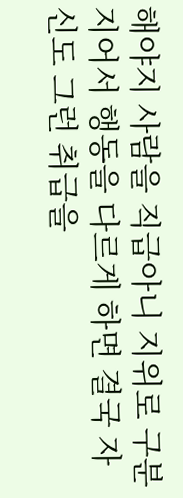해야지 사람을 직급아니 지위로 구분 지어서 행동을 다르게 하면 결국 자신도 그런 취급을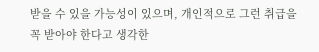받을 수 있을 가능성이 있으며, 개인적으로 그런 취급을 꼭 받아야 한다고 생각한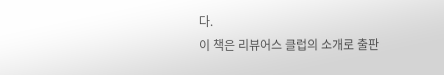다.
이 책은 리뷰어스 클럽의 소개로 출판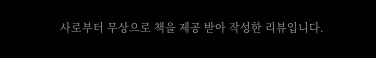사로부터 무상으로 책을 제공 받아 작성한 리뷰입니다.